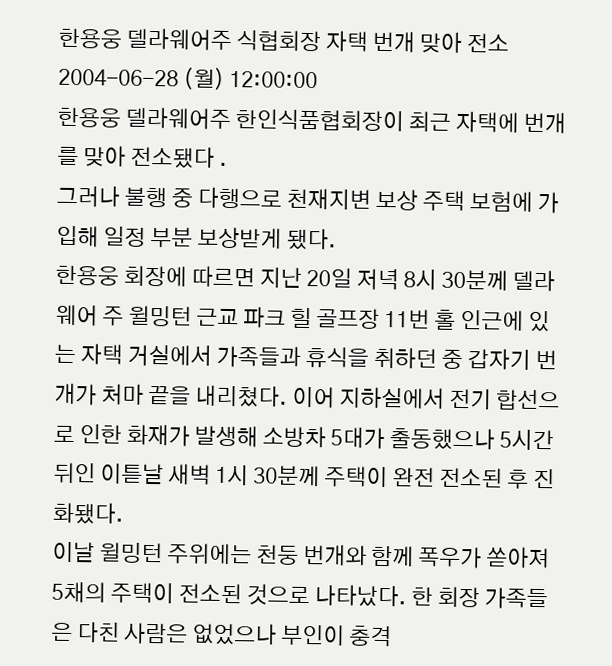한용웅 델라웨어주 식협회장 자택 번개 맞아 전소
2004-06-28 (월) 12:00:00
한용웅 델라웨어주 한인식품협회장이 최근 자택에 번개를 맞아 전소됐다 .
그러나 불행 중 다행으로 천재지변 보상 주택 보험에 가입해 일정 부분 보상받게 됐다.
한용웅 회장에 따르면 지난 20일 저녁 8시 30분께 델라웨어 주 윌밍턴 근교 파크 힐 골프장 11번 홀 인근에 있는 자택 거실에서 가족들과 휴식을 취하던 중 갑자기 번개가 처마 끝을 내리쳤다. 이어 지하실에서 전기 합선으로 인한 화재가 발생해 소방차 5대가 출동했으나 5시간 뒤인 이튿날 새벽 1시 30분께 주택이 완전 전소된 후 진화됐다.
이날 윌밍턴 주위에는 천둥 번개와 함께 폭우가 쏟아져 5채의 주택이 전소된 것으로 나타났다. 한 회장 가족들은 다친 사람은 없었으나 부인이 충격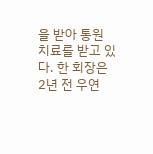을 받아 통원 치료를 받고 있다. 한 회장은 2년 전 우연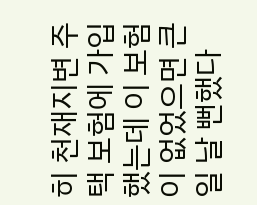히 천재지변 주택 보험에 가입했는데 이 보험이 없었으면 큰 일 날 뻔했다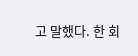고 말했다. 한 회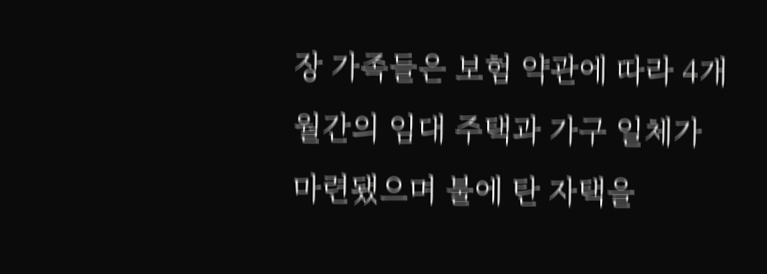장 가족들은 보험 약관에 따라 4개월간의 임대 주택과 가구 일체가 마련됐으며 불에 탄 자택을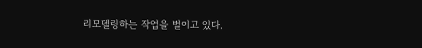리모델링하는 작업을 벌이고 있다.